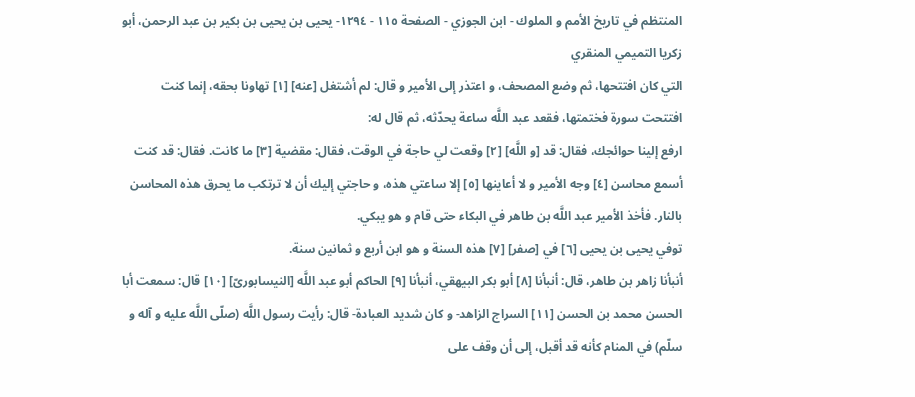المنتظم في تاريخ الأمم و الملوك - ابن الجوزي - الصفحة ١١٥ - ١٢٩٤- يحيى بن يحيى بن بكير بن عبد الرحمن، أبو زكريا التميمي المنقري
التي كان افتتحها، ثم وضع المصحف، و اعتذر إلى الأمير و قال: لم أشتغل [عنه] [١] تهاونا بحقه، إنما كنت افتتحت سورة فختمتها، فقعد عبد اللَّه ساعة يحدّثه، ثم قال له:
ارفع إلينا حوائجك، فقال: قد [و اللَّه] [٢] وقعت لي حاجة في الوقت، فقال: مقضية [٣] ما كانت. فقال: قد كنت أسمع محاسن [٤] وجه الأمير و لا أعاينها [٥] إلا ساعتي هذه، و حاجتي إليك أن لا ترتكب ما يحرق هذه المحاسن بالنار. فأخذ الأمير عبد اللَّه بن طاهر في البكاء حتى قام و هو يبكي.
توفي يحيى بن يحيى [٦] في [صفر] [٧] هذه السنة و هو ابن أربع و ثمانين سنة.
أنبأنا زاهر بن طاهر، قال: أنبأنا [٨] أبو بكر البيهقي، أنبأنا [٩] الحاكم أبو عبد اللَّه [النيسابورىّ] [١٠] قال: سمعت أبا الحسن محمد بن الحسن [١١] السراج الزاهد- و كان شديد العبادة- قال: رأيت رسول اللَّه (صلّى اللَّه عليه و آله و سلّم) في المنام كأنه قد أقبل، إلى أن وقف على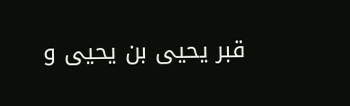قبر يحيى بن يحيى و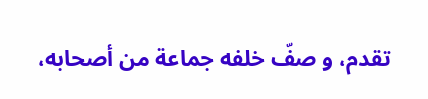تقدم، و صفّ خلفه جماعة من أصحابه،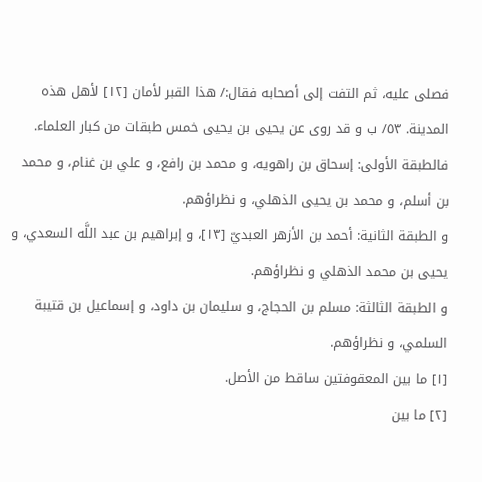فصلى عليه، ثم التفت إلى أصحابه فقال:/ هذا القبر لأمان [١٢] لأهل هذه المدينة. ٥٣/ ب و قد روى عن يحيى بن يحيى خمس طبقات من كبار العلماء.
فالطبقة الأولى: إسحاق بن راهويه، و محمد بن رافع، و علي بن غنام، و محمد بن أسلم، و محمد بن يحيى الذهلي، و نظراؤهم.
و الطبقة الثانية: أحمد بن الأزهر العبديّ [١٣]، و إبراهيم بن عبد اللَّه السعدي، و يحيى بن محمد الذهلي و نظراؤهم.
و الطبقة الثالثة: مسلم بن الحجاج، و سليمان بن داود، و إسماعيل بن قتيبة السلمي، و نظراؤهم.
[١] ما بين المعقوفتين ساقط من الأصل.
[٢] ما بين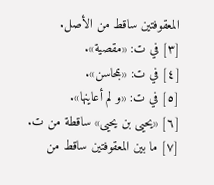المعقوفتين ساقط من الأصل.
[٣] في ت: «مقصية».
[٤] في ت: «بمحاسن».
[٥] في ت: «و لم أعاينها».
[٦] «يحيى بن يحيى» ساقطة من ت.
[٧] ما بين المعقوفتين ساقط من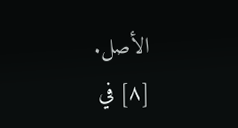الأصل.
[٨] في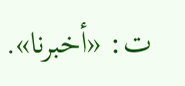ت: «أخبرنا».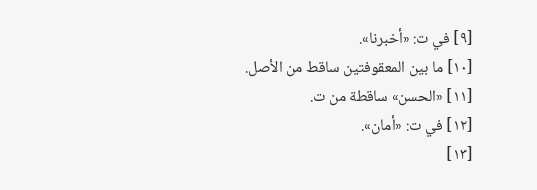[٩] في ت: «أخبرنا».
[١٠] ما بين المعقوفتين ساقط من الأصل.
[١١] «الحسن» ساقطة من ت.
[١٢] في ت: «أمان».
[١٣]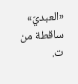«العبديّ» ساقطة من ت.